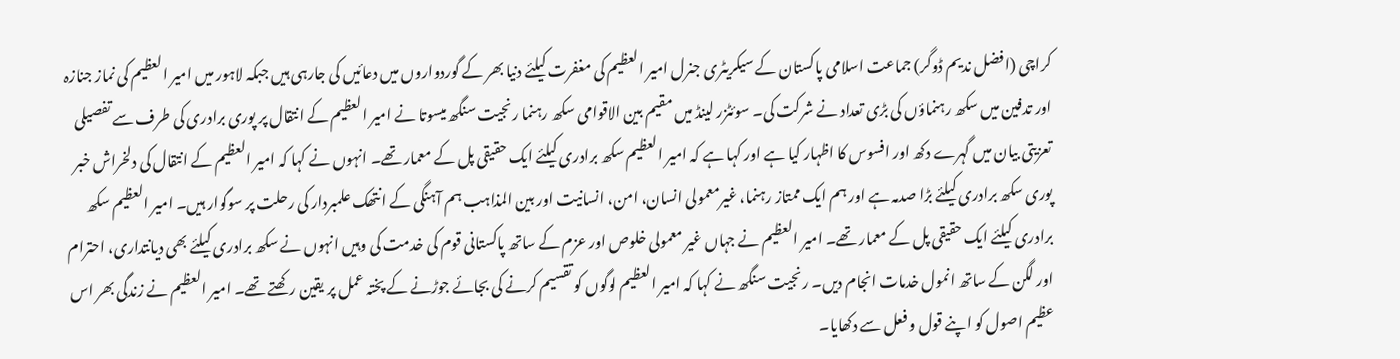کراچی (افضل ندیم ڈوگر) جماعت اسلامی پاکستان کے سیکریٹری جنرل امیر العظیم کی مغفرت کیلئے دنیا بھر کے گوردواروں میں دعائیں کی جارہی ہیں جبکہ لاہور میں امیر العظیم کی نماز جنازہ اور تدفین میں سکھ رہنماؤں کی بڑی تعداد نے شرکت کی۔ سوئٹزر لینڈ میں مقیم بین الاقوامی سکھ رہنما رنجیت سنگھ میسوتا نے امیر العظیم کے انتقال پر پوری برادری کی طرف سے تفصیلی تعزیتی بیان میں گہرے دکھ اور افسوس کا اظہار کیا ہے اور کہا ہے کہ امیر العظیم سکھ برادری کیلئے ایک حقیقی پل کے معمار تھے۔ انہوں نے کہا کہ امیر العظیم کے انتقال کی دلخراش خبر پوری سکھ برادری کیلئے بڑا صدمہ ہے اور ہم ایک ممتاز رہنما، غیرمعمولی انسان، امن، انسانیت اور بین المذاہب ہم آہنگی کے انتھک علمبردار کی رحلت پر سوگوار ہیں۔ امیر العظیم سکھ برادری کیلئے ایک حقیقی پل کے معمار تھے۔ امیر العظیم نے جہاں غیر معمولی خلوص اور عزم کے ساتھ پاکستانی قوم کی خدمت کی وہیں انہوں نے سکھ برادری کیلئے بھی دیانتداری، احترام اور لگن کے ساتھ انمول خدمات انجام دیں۔ رنجیت سنگھ نے کہا کہ امیر العظیم لوگوں کو تقسیم کرنے کی بجائے جوڑنے کے پختہ عمل پر یقین رکھتے تھے۔ امیر العظیم نے زندگی بھر اس عظیم اصول کو اپنے قول و فعل سے دکھایا۔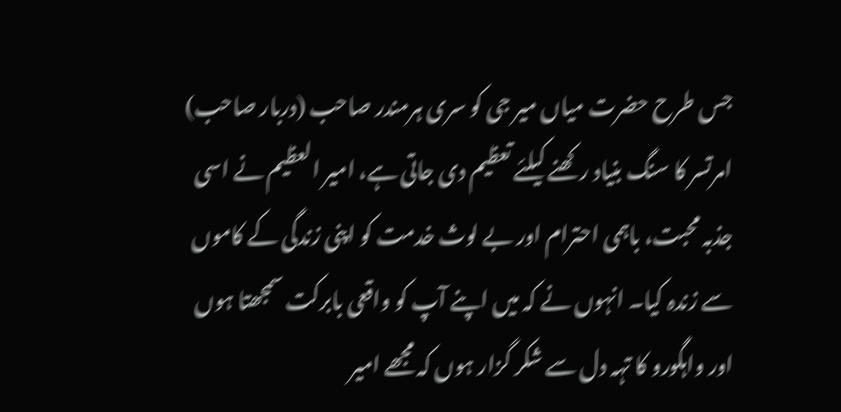جس طرح حضرت میاں میر جی کو سری ہرمندر صاحب (دربار صاحب) امرتسر کا سنگ بنیاد رکھنے کیلئے تعظیم دی جاتی ہے، امیر العظیم نے اسی جذبہ محبت، باہمی احترام اور بے لوث خدمت کو اپنی زندگی کے کاموں سے زندہ کیا۔ انہوں نے کہ میں اپنے آپ کو واقعی بابرکت سمجھتا ہوں اور واہگورو کا تہہ دل سے شکر گزار ہوں کہ مجھے امیر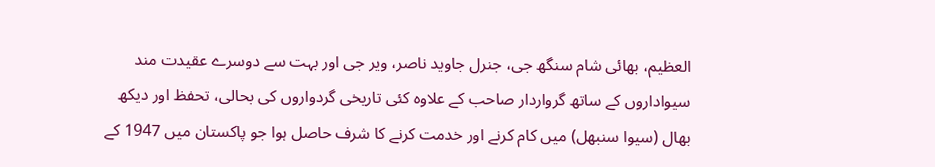العظیم، بھائی شام سنگھ جی، جنرل جاوید ناصر، ویر جی اور بہت سے دوسرے عقیدت مند سیواداروں کے ساتھ گرواردار صاحب کے علاوہ کئی تاریخی گردواروں کی بحالی، تحفظ اور دیکھ بھال (سیوا سنبھل) میں کام کرنے اور خدمت کرنے کا شرف حاصل ہوا جو پاکستان میں 1947 کے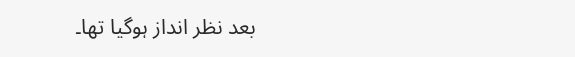بعد نظر انداز ہوگیا تھا۔